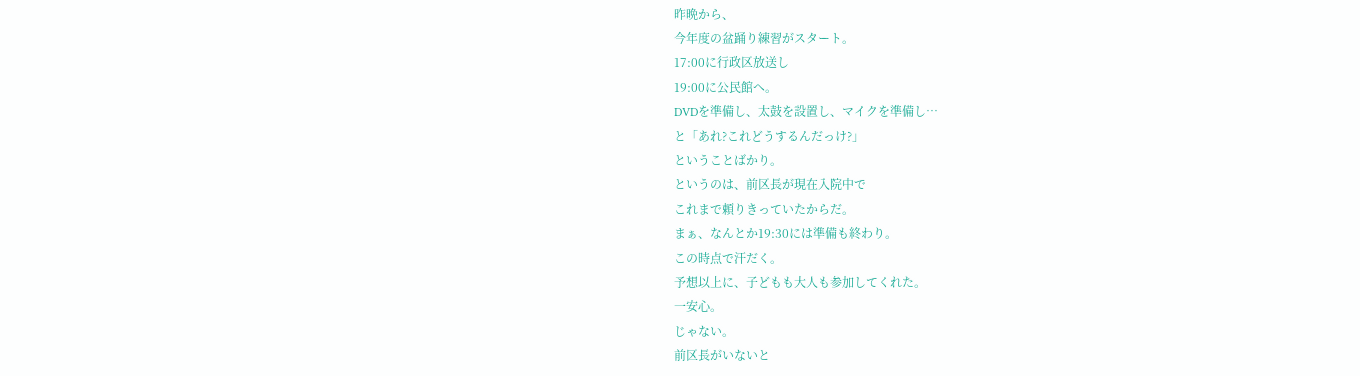昨晩から、
今年度の盆踊り練習がスタート。
17:00に行政区放送し
19:00に公民館へ。
DVDを準備し、太鼓を設置し、マイクを準備し…
と「あれ?これどうするんだっけ?」
ということばかり。
というのは、前区長が現在入院中で
これまで頼りきっていたからだ。
まぁ、なんとか19:30には準備も終わり。
この時点で汗だく。
予想以上に、子どもも大人も参加してくれた。
一安心。
じゃない。
前区長がいないと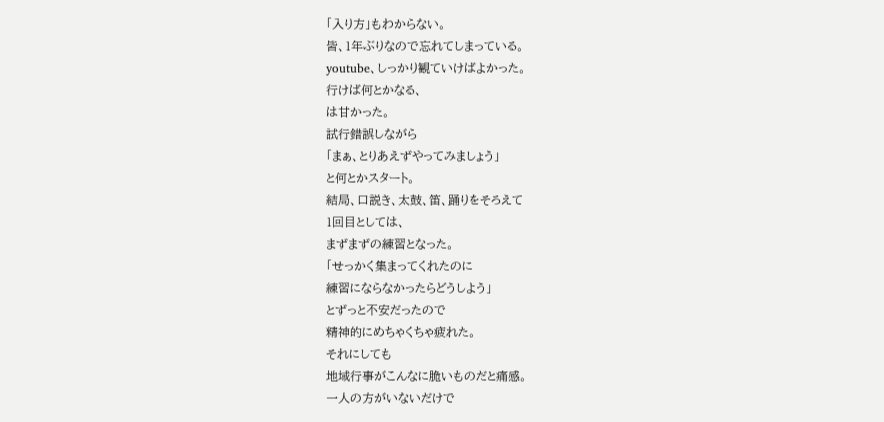「入り方」もわからない。
皆、1年ぶりなので忘れてしまっている。
youtube、しっかり観ていけばよかった。
行けば何とかなる、
は甘かった。
試行錯誤しながら
「まぁ、とりあえずやってみましょう」
と何とかスタート。
結局、口説き、太鼓、笛、踊りをそろえて
1回目としては、
まずまずの練習となった。
「せっかく集まってくれたのに
練習にならなかったらどうしよう」
とずっと不安だったので
精神的にめちゃくちゃ疲れた。
それにしても
地域行事がこんなに脆いものだと痛感。
一人の方がいないだけで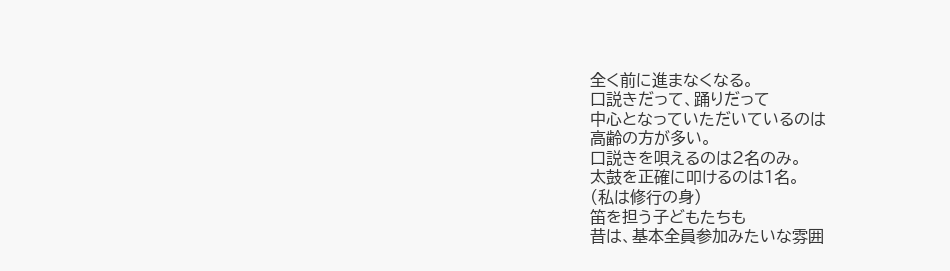全く前に進まなくなる。
口説きだって、踊りだって
中心となっていただいているのは
高齢の方が多い。
口説きを唄えるのは2名のみ。
太鼓を正確に叩けるのは1名。
(私は修行の身)
笛を担う子どもたちも
昔は、基本全員参加みたいな雰囲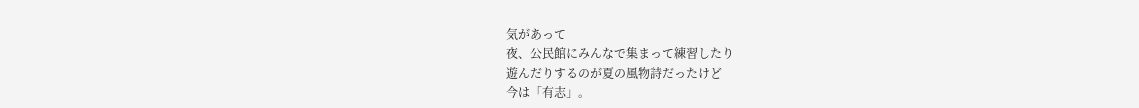気があって
夜、公民館にみんなで集まって練習したり
遊んだりするのが夏の風物詩だったけど
今は「有志」。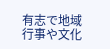有志で地域行事や文化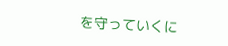を守っていくに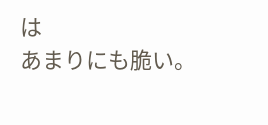は
あまりにも脆い。